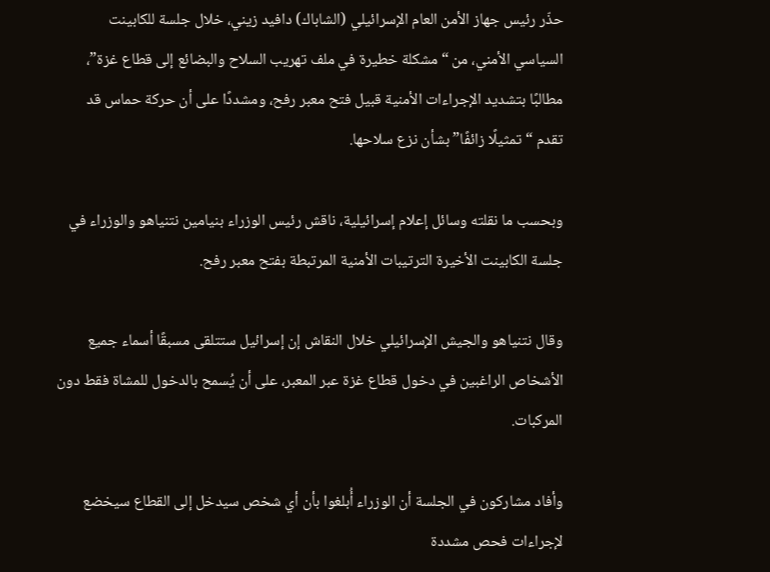حذّر رئيس جهاز الأمن العام الإسرائيلي (الشاباك) دافيد زيني، خلال جلسة للكابينت السياسي الأمني، من “مشكلة خطيرة في ملف تهريب السلاح والبضائع إلى قطاع غزة”، مطالبًا بتشديد الإجراءات الأمنية قبيل فتح معبر رفح، ومشددًا على أن حركة حماس قد تقدم “تمثيلًا زائفًا” بشأن نزع سلاحها.

وبحسب ما نقلته وسائل إعلام إسرائيلية، ناقش رئيس الوزراء بنيامين نتنياهو والوزراء في جلسة الكابينت الأخيرة الترتيبات الأمنية المرتبطة بفتح معبر رفح.

وقال نتنياهو والجيش الإسرائيلي خلال النقاش إن إسرائيل ستتلقى مسبقًا أسماء جميع الأشخاص الراغبين في دخول قطاع غزة عبر المعبر، على أن يُسمح بالدخول للمشاة فقط دون المركبات.

وأفاد مشاركون في الجلسة أن الوزراء أُبلغوا بأن أي شخص سيدخل إلى القطاع سيخضع لإجراءات فحص مشددة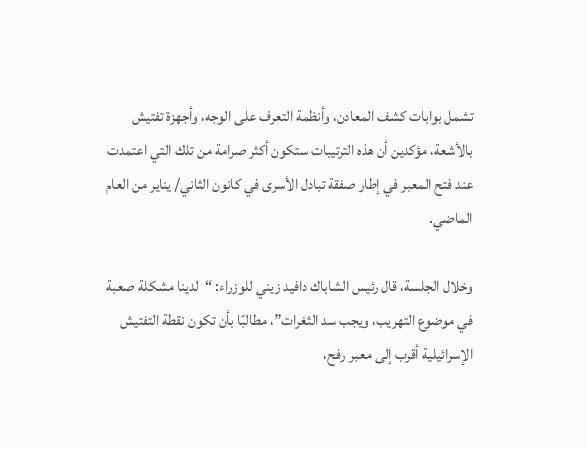تشمل بوابات كشف المعادن، وأنظمة التعرف على الوجه، وأجهزة تفتيش بالأشعة، مؤكدين أن هذه الترتيبات ستكون أكثر صرامة من تلك التي اعتمدت عند فتح المعبر في إطار صفقة تبادل الأسرى في كانون الثاني/ يناير من العام الماضي.

وخلال الجلسة، قال رئيس الشاباك دافيد زيني للوزراء: “لدينا مشكلة صعبة في موضوع التهريب، ويجب سد الثغرات”، مطالبًا بأن تكون نقطة التفتيش الإسرائيلية أقرب إلى معبر رفح،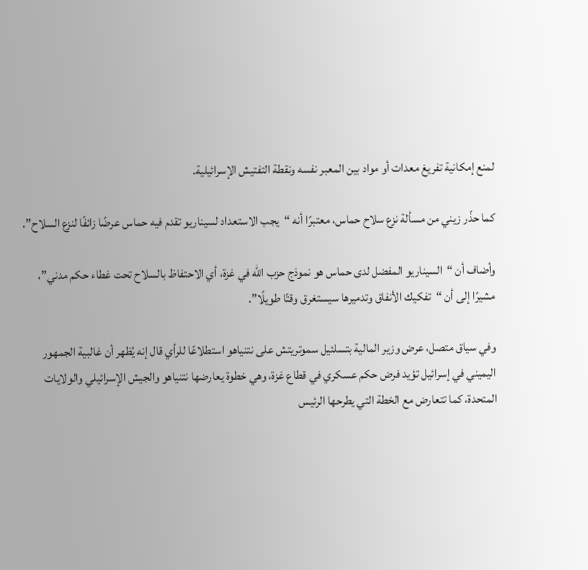لمنع إمكانية تفريغ معدات أو مواد بين المعبر نفسه ونقطة التفتيش الإسرائيلية.

كما حذّر زيني من مسألة نزع سلاح حماس، معتبرًا أنه “يجب الاستعداد لسيناريو تقدم فيه حماس عرضًا زائفًا لنزع السلاح”.

وأضاف أن “السيناريو المفضل لدى حماس هو نموذج حزب الله في غزة، أي الاحتفاظ بالسلاح تحت غطاء حكم مدني”، مشيرًا إلى أن “تفكيك الأنفاق وتدميرها سيستغرق وقتًا طويلًا”.

وفي سياق متصل، عرض وزير المالية بتسلئيل سموتريتش على نتنياهو استطلاعًا للرأي قال إنه يُظهر أن غالبية الجمهور اليميني في إسرائيل تؤيد فرض حكم عسكري في قطاع غزة، وهي خطوة يعارضها نتنياهو والجيش الإسرائيلي والولايات المتحدة، كما تتعارض مع الخطة التي يطرحها الرئيس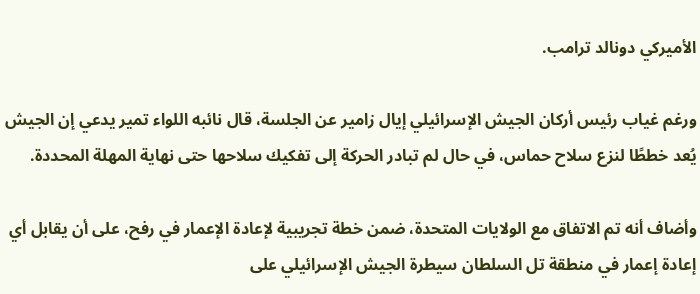الأميركي دونالد ترامب.

ورغم غياب رئيس أركان الجيش الإسرائيلي إيال زامير عن الجلسة، قال نائبه اللواء تمير يدعي إن الجيش يُعد خططًا لنزع سلاح حماس، في حال لم تبادر الحركة إلى تفكيك سلاحها حتى نهاية المهلة المحددة.

وأضاف أنه تم الاتفاق مع الولايات المتحدة، ضمن خطة تجريبية لإعادة الإعمار في رفح، على أن يقابل أي إعادة إعمار في منطقة تل السلطان سيطرة الجيش الإسرائيلي على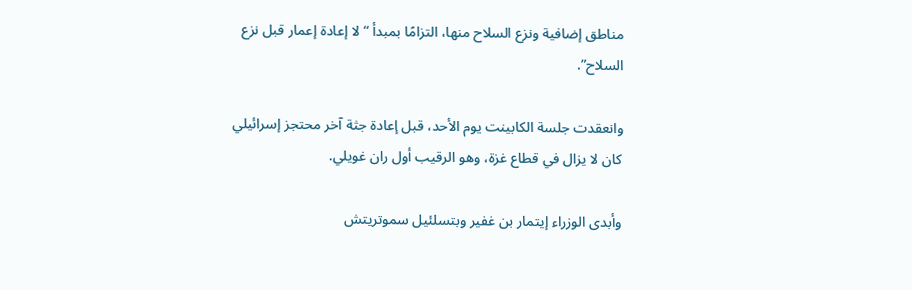مناطق إضافية ونزع السلاح منها، التزامًا بمبدأ “لا إعادة إعمار قبل نزع السلاح”.

وانعقدت جلسة الكابينت يوم الأحد، قبل إعادة جثة آخر محتجز إسرائيلي كان لا يزال في قطاع غزة، وهو الرقيب أول ران غويلي.

وأبدى الوزراء إيتمار بن غفير وبتسلئيل سموتريتش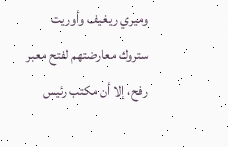وميري ريغيف وأوريت ستروك معارضتهم لفتح معبر رفح، إلا أن مكتب رئيس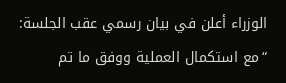الوزراء أعلن في بيان رسمي عقب الجلسة: “مع استكمال العملية ووفق ما تم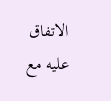الاتفاق عليه مع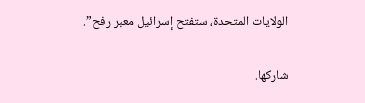الولايات المتحدة، ستفتح إسرائيل معبر رفح”.

شاركها.